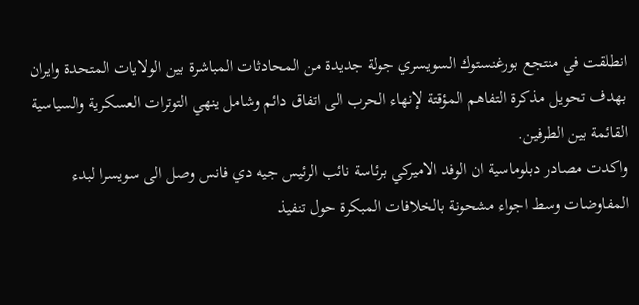انطلقت في منتجع بورغنستوك السويسري جولة جديدة من المحادثات المباشرة بين الولايات المتحدة وايران بهدف تحويل مذكرة التفاهم المؤقتة لإنهاء الحرب الى اتفاق دائم وشامل ينهي التوترات العسكرية والسياسية القائمة بين الطرفين.
واكدت مصادر دبلوماسية ان الوفد الاميركي برئاسة نائب الرئيس جيه دي فانس وصل الى سويسرا لبدء المفاوضات وسط اجواء مشحونة بالخلافات المبكرة حول تنفيذ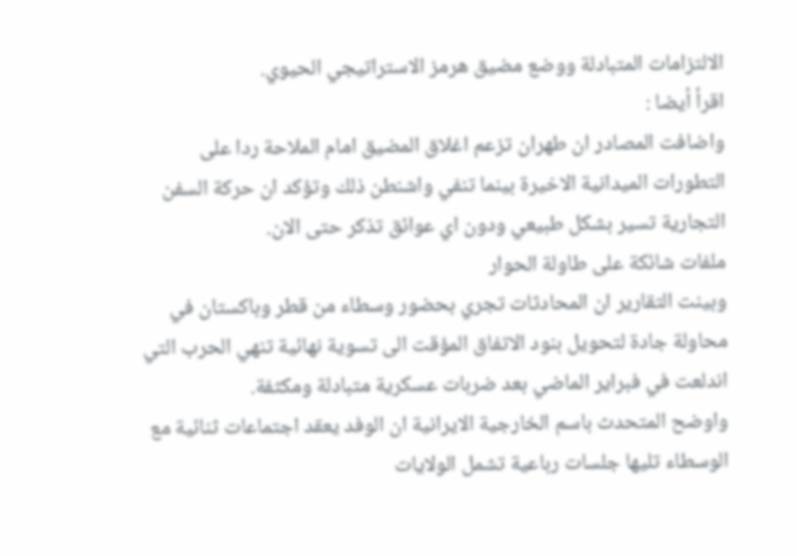الالتزامات المتبادلة ووضع مضيق هرمز الاستراتيجي الحيوي.
اقرأ أيضا :
واضافت المصادر ان طهران تزعم اغلاق المضيق امام الملاحة ردا على التطورات الميدانية الاخيرة بينما تنفي واشنطن ذلك وتؤكد ان حركة السفن التجارية تسير بشكل طبيعي ودون اي عوائق تذكر حتى الان.
ملفات شائكة على طاولة الحوار
وبينت التقارير ان المحادثات تجري بحضور وسطاء من قطر وباكستان في محاولة جادة لتحويل بنود الاتفاق المؤقت الى تسوية نهائية تنهي الحرب التي اندلعت في فبراير الماضي بعد ضربات عسكرية متبادلة ومكثفة.
واوضح المتحدث باسم الخارجية الايرانية ان الوفد يعقد اجتماعات ثنائية مع الوسطاء تليها جلسات رباعية تشمل الولايات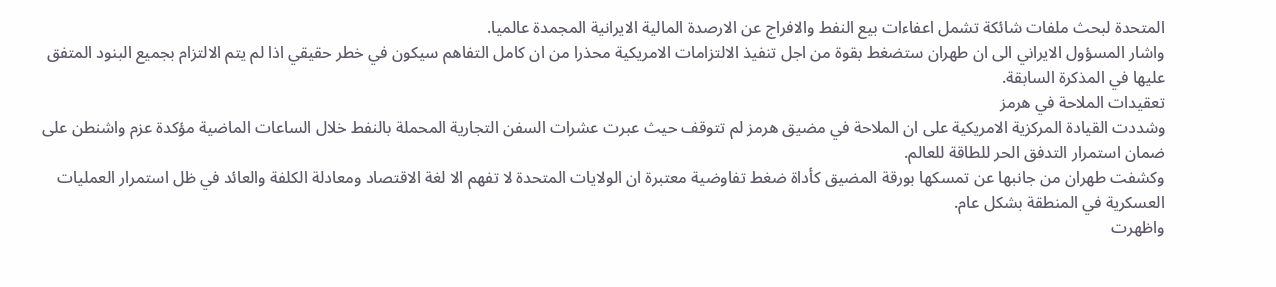المتحدة لبحث ملفات شائكة تشمل اعفاءات بيع النفط والافراج عن الارصدة المالية الايرانية المجمدة عالميا.
واشار المسؤول الايراني الى ان طهران ستضغط بقوة من اجل تنفيذ الالتزامات الامريكية محذرا من ان كامل التفاهم سيكون في خطر حقيقي اذا لم يتم الالتزام بجميع البنود المتفق عليها في المذكرة السابقة.
تعقيدات الملاحة في هرمز
وشددت القيادة المركزية الامريكية على ان الملاحة في مضيق هرمز لم تتوقف حيث عبرت عشرات السفن التجارية المحملة بالنفط خلال الساعات الماضية مؤكدة عزم واشنطن على ضمان استمرار التدفق الحر للطاقة للعالم.
وكشفت طهران من جانبها عن تمسكها بورقة المضيق كأداة ضغط تفاوضية معتبرة ان الولايات المتحدة لا تفهم الا لغة الاقتصاد ومعادلة الكلفة والعائد في ظل استمرار العمليات العسكرية في المنطقة بشكل عام.
واظهرت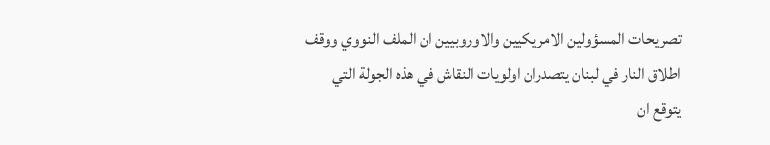تصريحات المسؤولين الامريكيين والاوروبيين ان الملف النووي ووقف اطلاق النار في لبنان يتصدران اولويات النقاش في هذه الجولة التي يتوقع ان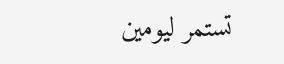تستمر ليومين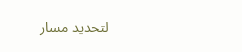لتحديد مسار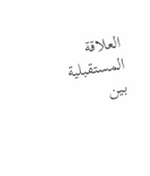العلاقة المستقبلية بين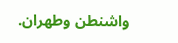واشنطن وطهران.